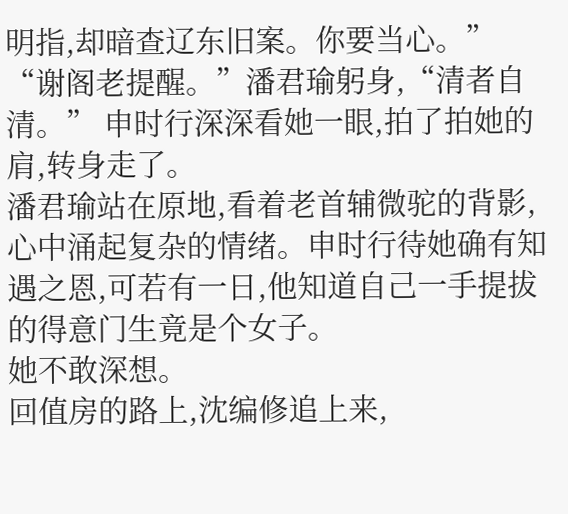明指,却暗查辽东旧案。你要当心。”
“谢阁老提醒。”潘君瑜躬身,“清者自清。” 申时行深深看她一眼,拍了拍她的肩,转身走了。
潘君瑜站在原地,看着老首辅微驼的背影,心中涌起复杂的情绪。申时行待她确有知遇之恩,可若有一日,他知道自己一手提拔的得意门生竟是个女子。
她不敢深想。
回值房的路上,沈编修追上来,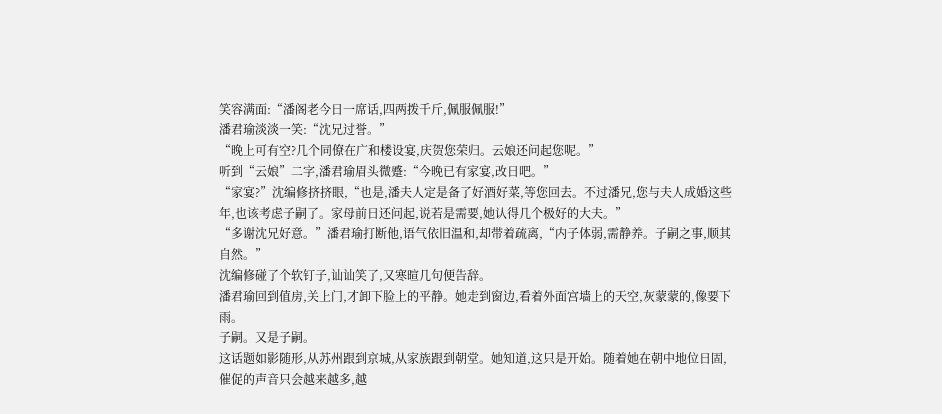笑容满面:“潘阁老今日一席话,四两拨千斤,佩服佩服!”
潘君瑜淡淡一笑:“沈兄过誉。”
“晚上可有空?几个同僚在广和楼设宴,庆贺您荣归。云娘还问起您呢。”
听到“云娘”二字,潘君瑜眉头微蹙:“今晚已有家宴,改日吧。”
“家宴?”沈编修挤挤眼,“也是,潘夫人定是备了好酒好菜,等您回去。不过潘兄,您与夫人成婚这些年,也该考虑子嗣了。家母前日还问起,说若是需要,她认得几个极好的大夫。”
“多谢沈兄好意。”潘君瑜打断他,语气依旧温和,却带着疏离,“内子体弱,需静养。子嗣之事,顺其自然。”
沈编修碰了个软钉子,讪讪笑了,又寒暄几句便告辞。
潘君瑜回到值房,关上门,才卸下脸上的平静。她走到窗边,看着外面宫墙上的天空,灰蒙蒙的,像要下雨。
子嗣。又是子嗣。
这话题如影随形,从苏州跟到京城,从家族跟到朝堂。她知道,这只是开始。随着她在朝中地位日固,催促的声音只会越来越多,越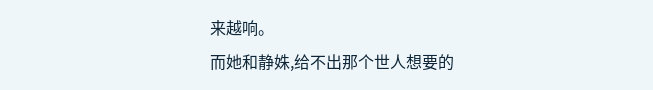来越响。
而她和静姝,给不出那个世人想要的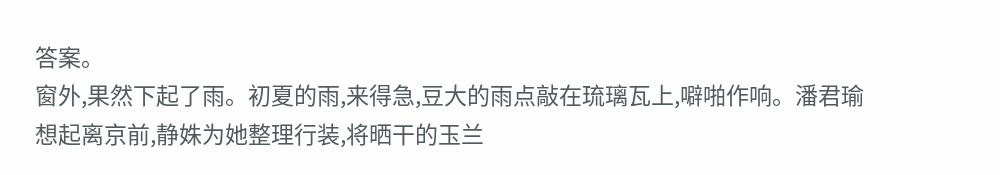答案。
窗外,果然下起了雨。初夏的雨,来得急,豆大的雨点敲在琉璃瓦上,噼啪作响。潘君瑜想起离京前,静姝为她整理行装,将晒干的玉兰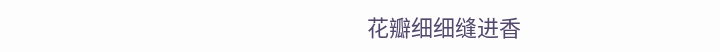花瓣细细缝进香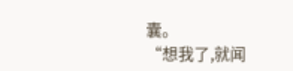囊。
“想我了,就闻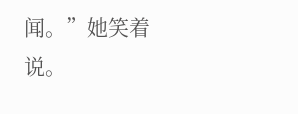闻。”她笑着说。